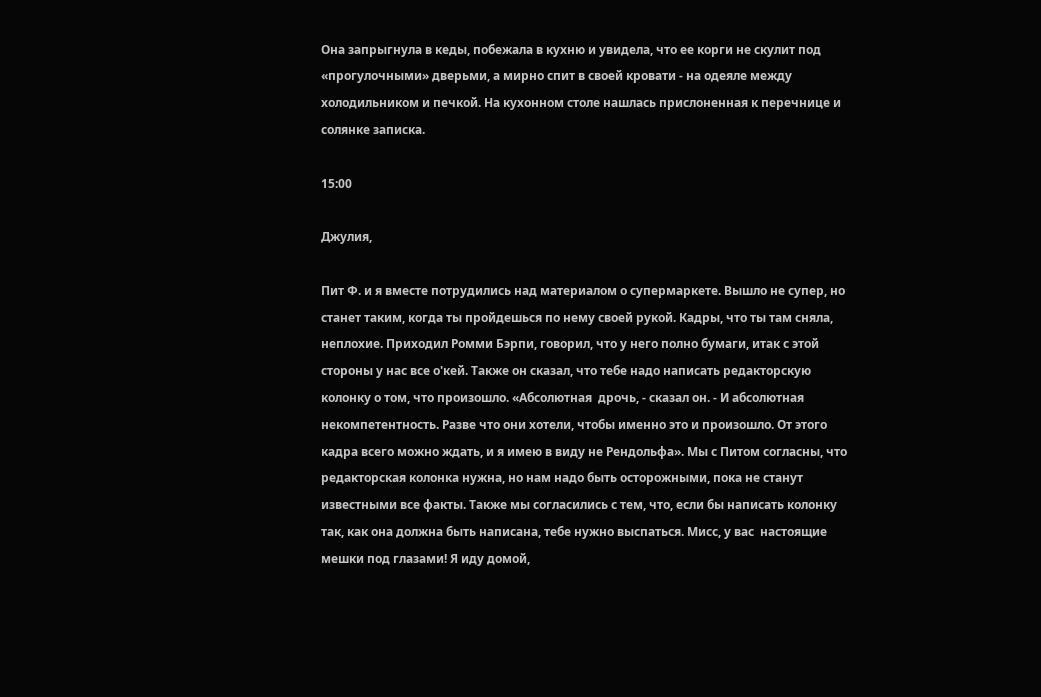Она запрыгнула в кеды, побежала в кухню и увидела, что ее корги не скулит под «прогулочными» дверьми, а мирно спит в своей кровати - на одеяле между холодильником и печкой. На кухонном столе нашлась прислоненная к перечнице и солянке записка.

15:00

Джулия,

Пит Ф. и я вместе потрудились над материалом о супермаркете. Вышло не супер, но станет таким, когда ты пройдешься по нему своей рукой. Кадры, что ты там сняла, неплохие. Приходил Ромми Бэрпи, говорил, что у него полно бумаги, итак с этой стороны у нас все о'кей. Также он сказал, что тебе надо написать редакторскую колонку о том, что произошло. «Абсолютная  дрочь, - сказал он. - И абсолютная некомпетентность. Разве что они хотели, чтобы именно это и произошло. От этого кадра всего можно ждать, и я имею в виду не Рендольфа». Мы с Питом согласны, что редакторская колонка нужна, но нам надо быть осторожными, пока не станут известными все факты. Также мы согласились с тем, что, если бы написать колонку так, как она должна быть написана, тебе нужно выспаться. Мисс, у вас  настоящие мешки под глазами! Я иду домой,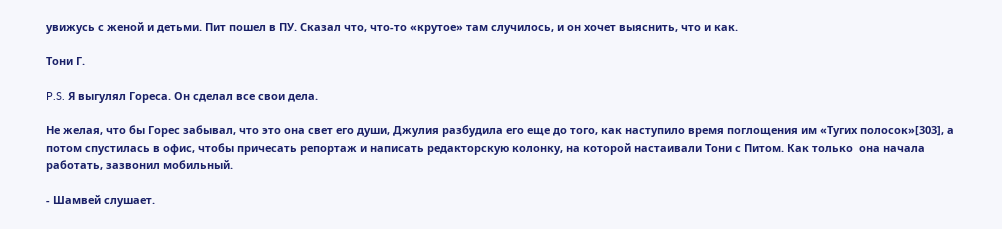увижусь с женой и детьми. Пит пошел в ПУ. Сказал что, что-то «крутое» там случилось, и он хочет выяснить, что и как.

Тони Г.

P.S. Я выгулял Гореса. Он сделал все свои дела.

Не желая, что бы Горес забывал, что это она свет его души, Джулия разбудила его еще до того, как наступило время поглощения им «Тугих полосок»[303], а потом спустилась в офис, чтобы причесать репортаж и написать редакторскую колонку, на которой настаивали Тони с Питом. Как только  она начала работать, зазвонил мобильный.

- Шамвей слушает.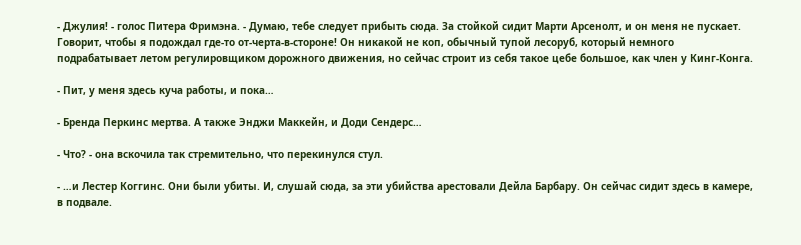- Джулия! - голос Питера Фримэна. - Думаю, тебе следует прибыть сюда. За стойкой сидит Марти Арсенолт, и он меня не пускает. Говорит, чтобы я подождал где-то от-черта-в-стороне! Он никакой не коп, обычный тупой лесоруб, который немного подрабатывает летом регулировщиком дорожного движения, но сейчас строит из себя такое цебе большое, как член у Кинг-Конга.

- Пит, у меня здесь куча работы, и пока…

- Бренда Перкинс мертва. А также Энджи Маккейн, и Доди Сендерс…

- Что? - она вскочила так стремительно, что перекинулся стул.

- …и Лестер Коггинс. Они были убиты. И, слушай сюда, за эти убийства арестовали Дейла Барбару. Он сейчас сидит здесь в камере, в подвале.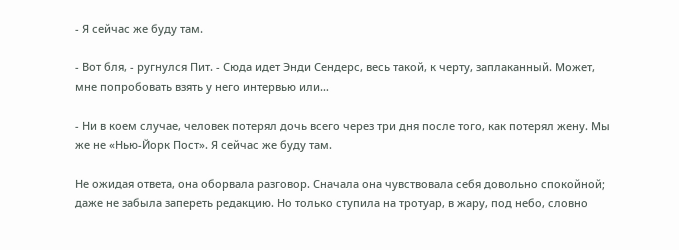- Я сейчас же буду там.

- Вот бля, - ругнулся Пит. - Сюда идет Энди Сендерс, весь такой, к черту, заплаканный. Может, мне попробовать взять у него интервью или…

- Ни в коем случае, человек потерял дочь всего через три дня после того, как потерял жену. Мы же не «Нью-Йорк Пост». Я сейчас же буду там.

Не ожидая ответа, она оборвала разговор. Сначала она чувствовала себя довольно спокойной; даже не забыла запереть редакцию. Но только ступила на тротуар, в жару, под небо, словно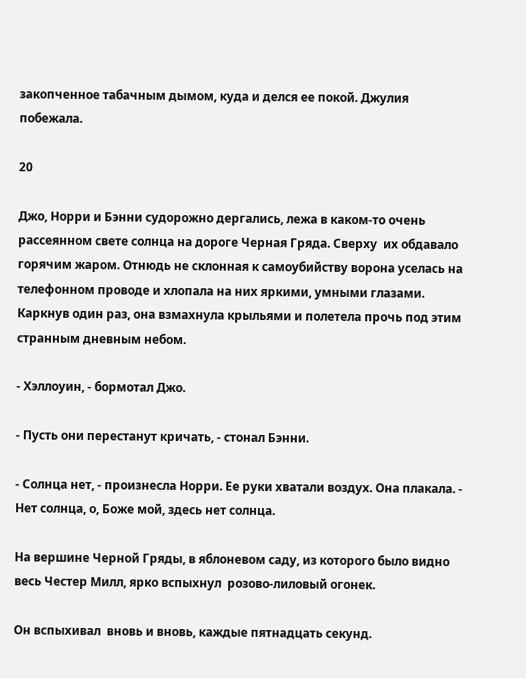закопченное табачным дымом, куда и делся ее покой. Джулия побежала.

20

Джо, Норри и Бэнни судорожно дергались, лежа в каком-то очень рассеянном свете солнца на дороге Черная Гряда. Сверху  их обдавало горячим жаром. Отнюдь не склонная к самоубийству ворона уселась на телефонном проводе и хлопала на них яркими, умными глазами. Каркнув один раз, она взмахнула крыльями и полетела прочь под этим странным дневным небом.

- Хэллоуин, - бормотал Джо.

- Пусть они перестанут кричать, - стонал Бэнни.

- Солнца нет, - произнесла Норри. Ее руки хватали воздух. Она плакала. - Нет солнца, о, Боже мой, здесь нет солнца.

На вершине Черной Гряды, в яблоневом саду, из которого было видно весь Честер Милл, ярко вспыхнул  розово-лиловый огонек.

Он вспыхивал  вновь и вновь, каждые пятнадцать секунд.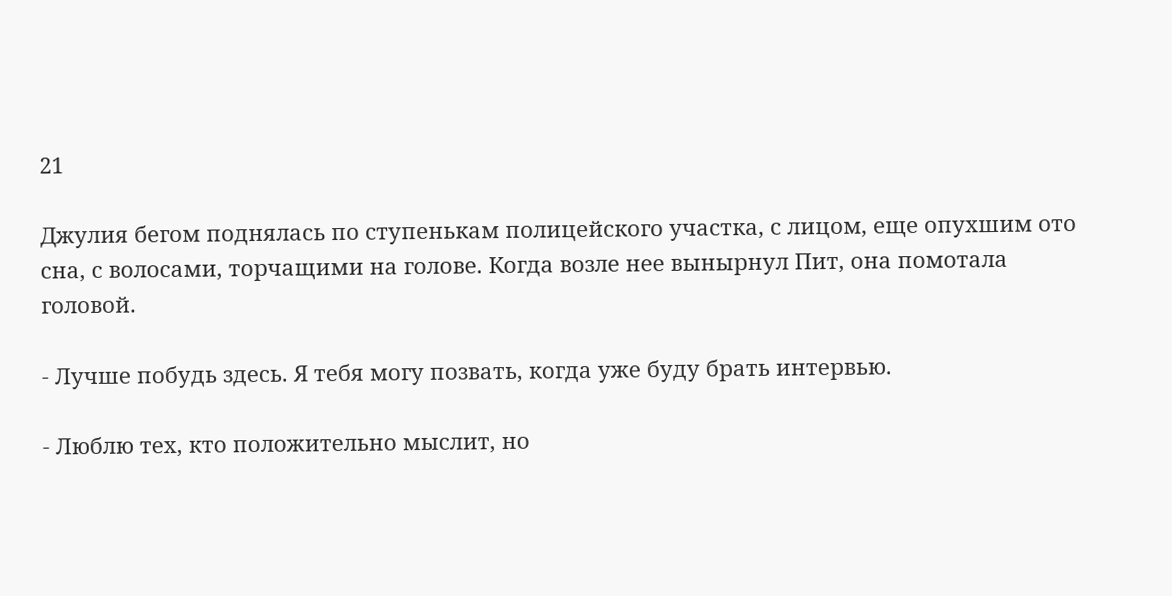21

Джулия бегом поднялась по ступенькам полицейского участка, с лицом, еще опухшим ото сна, с волосами, торчащими на голове. Когда возле нее вынырнул Пит, она помотала головой.

- Лучше побудь здесь. Я тебя могу позвать, когда уже буду брать интервью.

- Люблю тех, кто положительно мыслит, но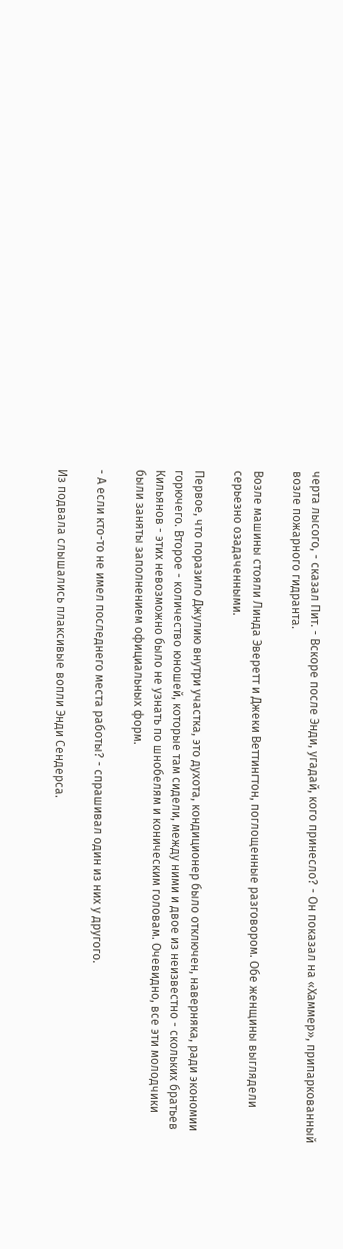черта лысого, - сказал Пит. - Вскоре после Энди, угадай, кого принесло? - Он показал на «Хаммер», припаркованный возле пожарного гидранта.

Возле машины стояли Линда Эверетт и Джеки Веттингтон, поглощенные разговором. Обе женщины выглядели серьезно озадаченными.

Первое, что поразило Джулию внутри участка, это духота, кондиционер было отключен, наверняка, ради экономии горючего. Второе - количество юношей, которые там сидели, между ними и двое из неизвестно - скольких братьев Кильянов - этих невозможно было не узнать по шнобелям и коническим головам. Очевидно, все эти молодчики были заняты заполнением официальных форм.

- А если кто-то не имел последнего места работы? - спрашивал один из них у другого.

Из подвала слышались плаксивые вопли Энди Сендерса.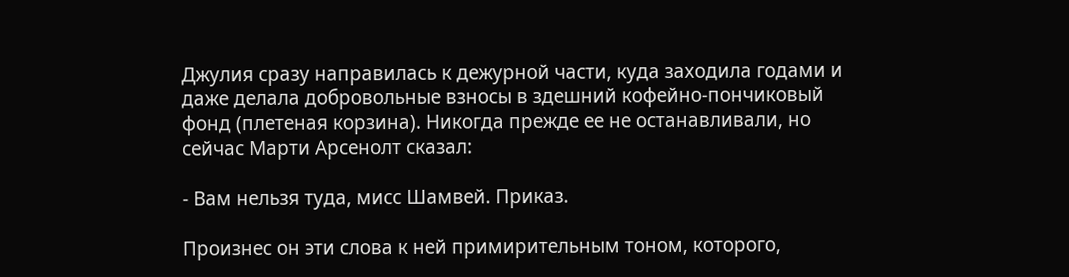Джулия сразу направилась к дежурной части, куда заходила годами и даже делала добровольные взносы в здешний кофейно-пончиковый фонд (плетеная корзина). Никогда прежде ее не останавливали, но сейчас Марти Арсенолт сказал:

- Вам нельзя туда, мисс Шамвей. Приказ.

Произнес он эти слова к ней примирительным тоном, которого,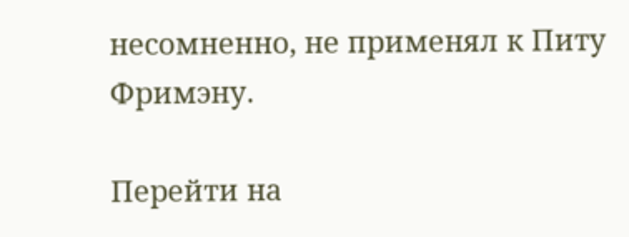несомненно, не применял к Питу Фримэну.

Перейти на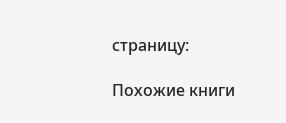страницу:

Похожие книги